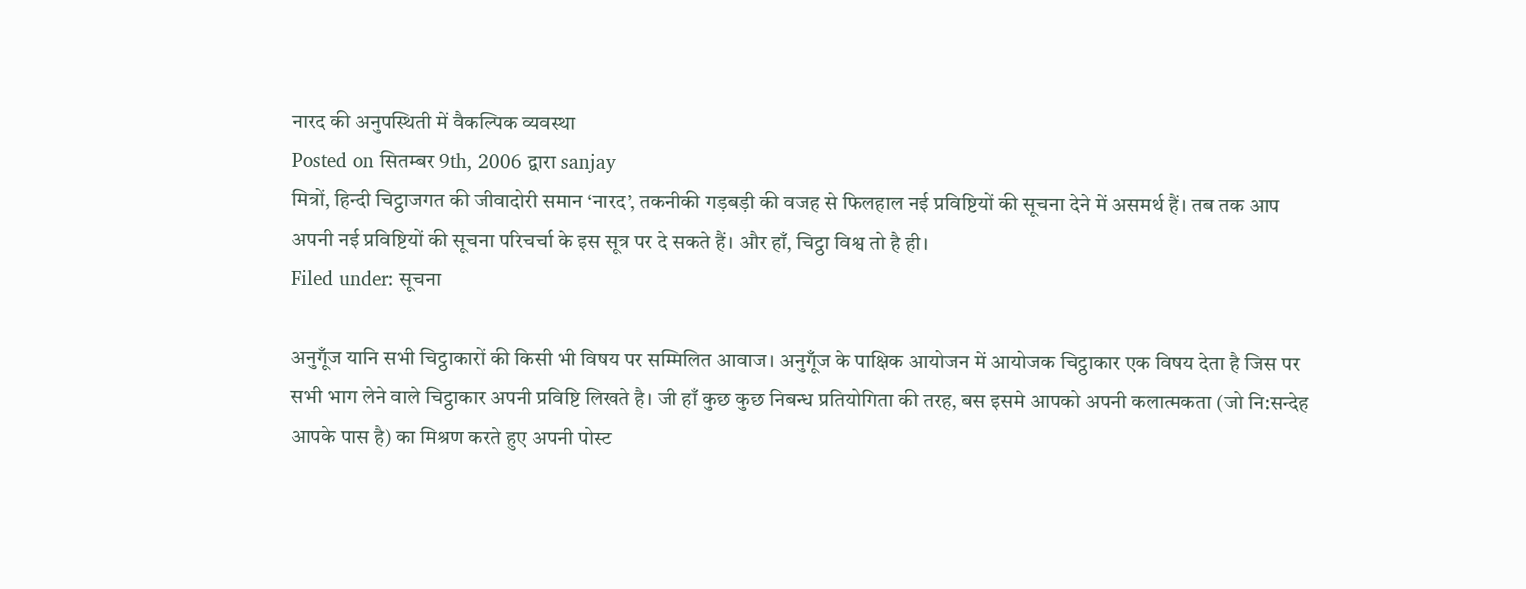नारद की अनुपस्थिती में वैकल्पिक व्यवस्था
Posted on सितम्बर 9th, 2006 द्वारा sanjay
मित्रों, हिन्दी चिट्ठाजगत की जीवादोरी समान ‘नारद’, तकनीकी गड़बड़ी की वजह से फिलहाल नई प्रविष्टियों की सूचना देने में असमर्थ हैं। तब तक आप अपनी नई प्रविष्टियों की सूचना परिचर्चा के इस सूत्र पर दे सकते हैं। और हाँ, चिट्ठा विश्व तो है ही।
Filed under: सूचना

अनुगूँज यानि सभी चिट्ठाकारों की किसी भी विषय पर सम्मिलित आवाज। अनुगूँज के पाक्षिक आयोजन में आयोजक चिट्ठाकार एक विषय देता है जिस पर सभी भाग लेने वाले चिट्ठाकार अपनी प्रविष्टि लिखते है। जी हाँ कुछ कुछ निबन्ध प्रतियोगिता की तरह, बस इसमे आपको अपनी कलात्मकता (जो नि:सन्देह आपके पास है) का मिश्रण करते हुए अपनी पोस्ट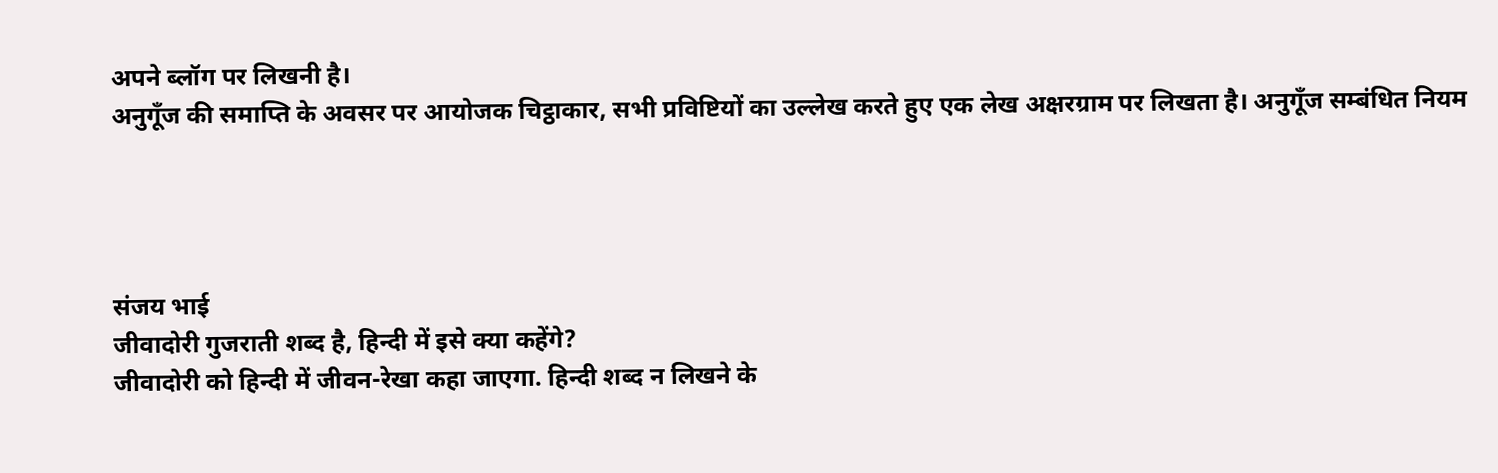अपने ब्लॉग पर लिखनी है।
अनुगूँज की समाप्ति के अवसर पर आयोजक चिट्ठाकार, सभी प्रविष्टियों का उल्लेख करते हुए एक लेख अक्षरग्राम पर लिखता है। अनुगूँज सम्बंधित नियम




संजय भाई
जीवादोरी गुजराती शब्द है, हिन्दी में इसे क्या कहेंगे?
जीवादोरी को हिन्दी में जीवन-रेखा कहा जाएगा. हिन्दी शब्द न लिखने के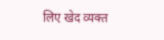लिए खेद व्यक्त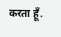करता हूँ.